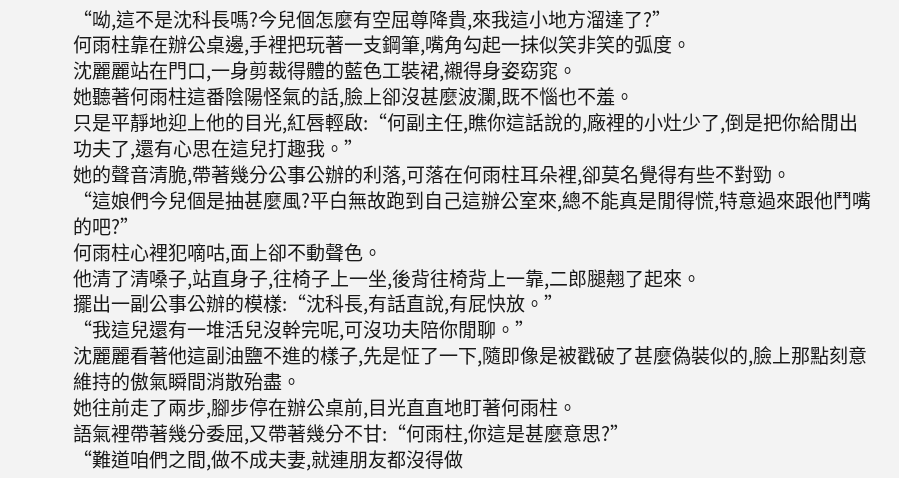“呦,這不是沈科長嗎?今兒個怎麼有空屈尊降貴,來我這小地方溜達了?”
何雨柱靠在辦公桌邊,手裡把玩著一支鋼筆,嘴角勾起一抹似笑非笑的弧度。
沈麗麗站在門口,一身剪裁得體的藍色工裝裙,襯得身姿窈窕。
她聽著何雨柱這番陰陽怪氣的話,臉上卻沒甚麼波瀾,既不惱也不羞。
只是平靜地迎上他的目光,紅唇輕啟:“何副主任,瞧你這話說的,廠裡的小灶少了,倒是把你給閒出功夫了,還有心思在這兒打趣我。”
她的聲音清脆,帶著幾分公事公辦的利落,可落在何雨柱耳朵裡,卻莫名覺得有些不對勁。
“這娘們今兒個是抽甚麼風?平白無故跑到自己這辦公室來,總不能真是閒得慌,特意過來跟他鬥嘴的吧?”
何雨柱心裡犯嘀咕,面上卻不動聲色。
他清了清嗓子,站直身子,往椅子上一坐,後背往椅背上一靠,二郎腿翹了起來。
擺出一副公事公辦的模樣:“沈科長,有話直說,有屁快放。”
“我這兒還有一堆活兒沒幹完呢,可沒功夫陪你閒聊。”
沈麗麗看著他這副油鹽不進的樣子,先是怔了一下,隨即像是被戳破了甚麼偽裝似的,臉上那點刻意維持的傲氣瞬間消散殆盡。
她往前走了兩步,腳步停在辦公桌前,目光直直地盯著何雨柱。
語氣裡帶著幾分委屈,又帶著幾分不甘:“何雨柱,你這是甚麼意思?”
“難道咱們之間,做不成夫妻,就連朋友都沒得做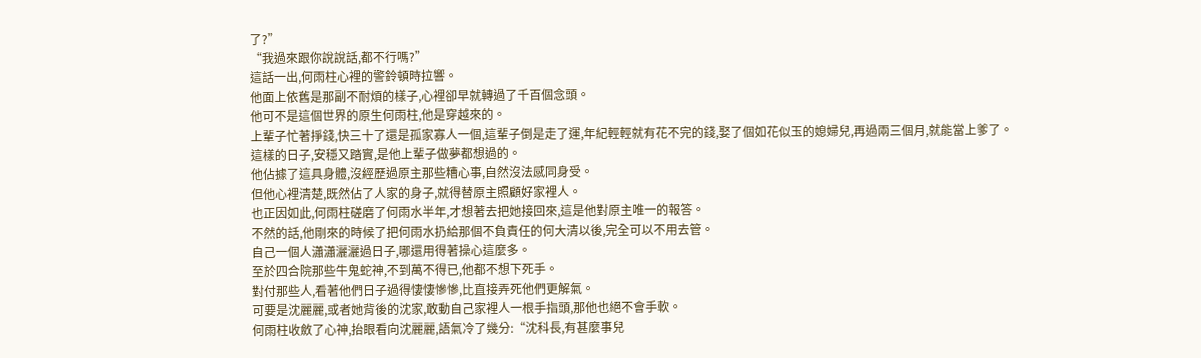了?”
“我過來跟你說說話,都不行嗎?”
這話一出,何雨柱心裡的警鈴頓時拉響。
他面上依舊是那副不耐煩的樣子,心裡卻早就轉過了千百個念頭。
他可不是這個世界的原生何雨柱,他是穿越來的。
上輩子忙著掙錢,快三十了還是孤家寡人一個,這輩子倒是走了運,年紀輕輕就有花不完的錢,娶了個如花似玉的媳婦兒,再過兩三個月,就能當上爹了。
這樣的日子,安穩又踏實,是他上輩子做夢都想過的。
他佔據了這具身體,沒經歷過原主那些糟心事,自然沒法感同身受。
但他心裡清楚,既然佔了人家的身子,就得替原主照顧好家裡人。
也正因如此,何雨柱磋磨了何雨水半年,才想著去把她接回來,這是他對原主唯一的報答。
不然的話,他剛來的時候了把何雨水扔給那個不負責任的何大清以後,完全可以不用去管。
自己一個人瀟瀟灑灑過日子,哪還用得著操心這麼多。
至於四合院那些牛鬼蛇神,不到萬不得已,他都不想下死手。
對付那些人,看著他們日子過得悽悽慘慘,比直接弄死他們更解氣。
可要是沈麗麗,或者她背後的沈家,敢動自己家裡人一根手指頭,那他也絕不會手軟。
何雨柱收斂了心神,抬眼看向沈麗麗,語氣冷了幾分:“沈科長,有甚麼事兒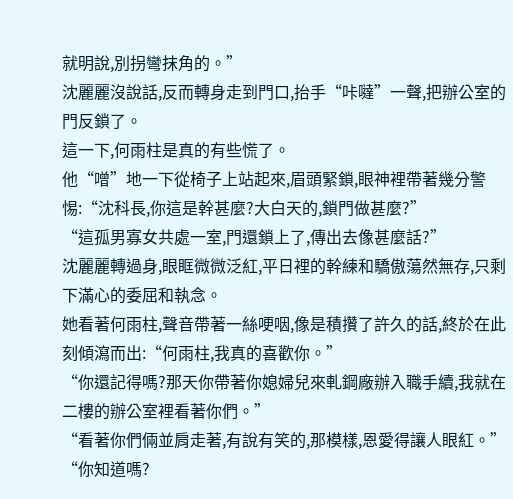就明說,別拐彎抹角的。”
沈麗麗沒說話,反而轉身走到門口,抬手“咔噠”一聲,把辦公室的門反鎖了。
這一下,何雨柱是真的有些慌了。
他“噌”地一下從椅子上站起來,眉頭緊鎖,眼神裡帶著幾分警惕:“沈科長,你這是幹甚麼?大白天的,鎖門做甚麼?”
“這孤男寡女共處一室,門還鎖上了,傳出去像甚麼話?”
沈麗麗轉過身,眼眶微微泛紅,平日裡的幹練和驕傲蕩然無存,只剩下滿心的委屈和執念。
她看著何雨柱,聲音帶著一絲哽咽,像是積攢了許久的話,終於在此刻傾瀉而出:“何雨柱,我真的喜歡你。”
“你還記得嗎?那天你帶著你媳婦兒來軋鋼廠辦入職手續,我就在二樓的辦公室裡看著你們。”
“看著你們倆並肩走著,有說有笑的,那模樣,恩愛得讓人眼紅。”
“你知道嗎?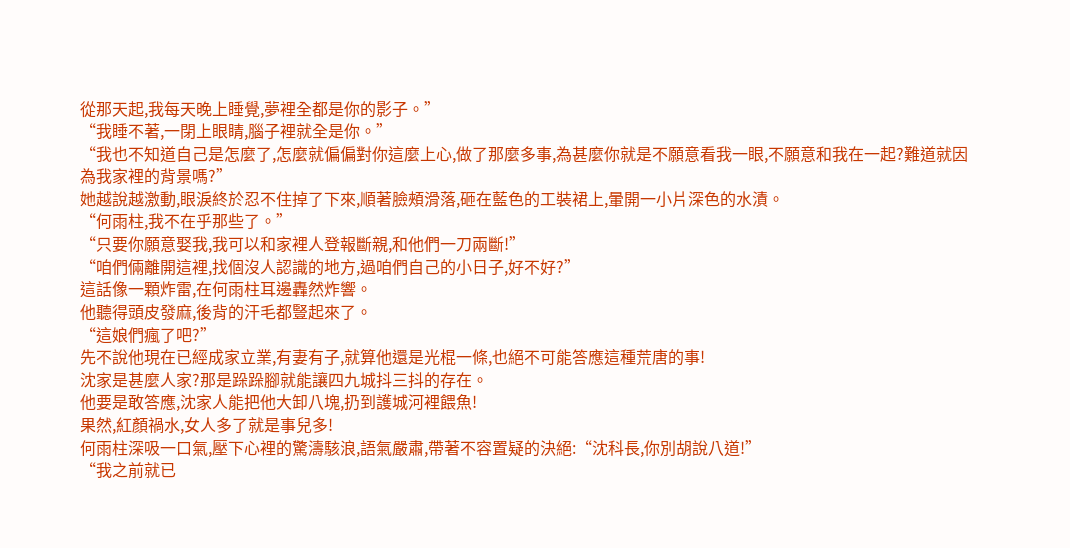從那天起,我每天晚上睡覺,夢裡全都是你的影子。”
“我睡不著,一閉上眼睛,腦子裡就全是你。”
“我也不知道自己是怎麼了,怎麼就偏偏對你這麼上心,做了那麼多事,為甚麼你就是不願意看我一眼,不願意和我在一起?難道就因為我家裡的背景嗎?”
她越說越激動,眼淚終於忍不住掉了下來,順著臉頰滑落,砸在藍色的工裝裙上,暈開一小片深色的水漬。
“何雨柱,我不在乎那些了。”
“只要你願意娶我,我可以和家裡人登報斷親,和他們一刀兩斷!”
“咱們倆離開這裡,找個沒人認識的地方,過咱們自己的小日子,好不好?”
這話像一顆炸雷,在何雨柱耳邊轟然炸響。
他聽得頭皮發麻,後背的汗毛都豎起來了。
“這娘們瘋了吧?”
先不說他現在已經成家立業,有妻有子,就算他還是光棍一條,也絕不可能答應這種荒唐的事!
沈家是甚麼人家?那是跺跺腳就能讓四九城抖三抖的存在。
他要是敢答應,沈家人能把他大卸八塊,扔到護城河裡餵魚!
果然,紅顏禍水,女人多了就是事兒多!
何雨柱深吸一口氣,壓下心裡的驚濤駭浪,語氣嚴肅,帶著不容置疑的決絕:“沈科長,你別胡說八道!”
“我之前就已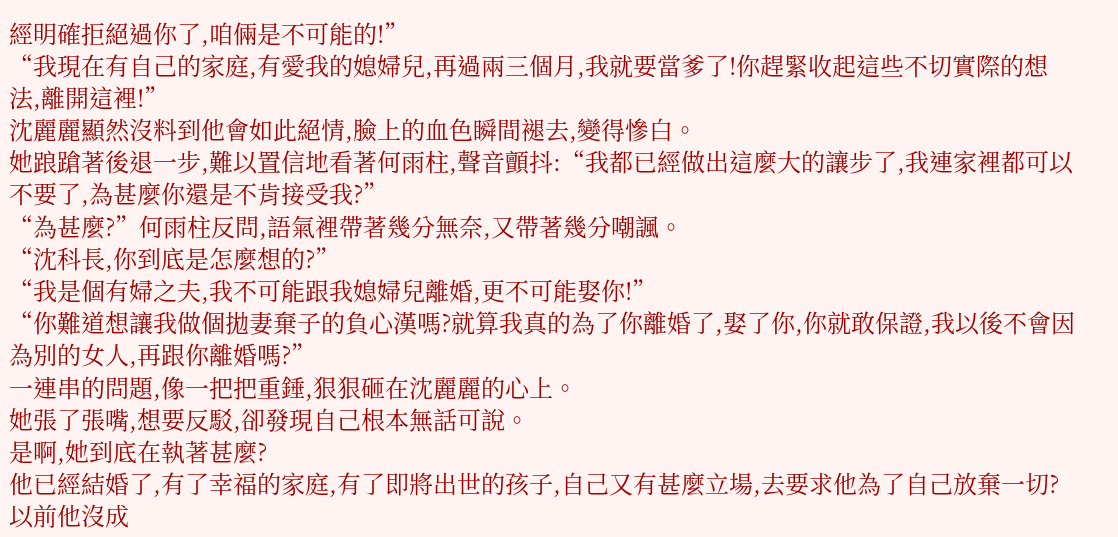經明確拒絕過你了,咱倆是不可能的!”
“我現在有自己的家庭,有愛我的媳婦兒,再過兩三個月,我就要當爹了!你趕緊收起這些不切實際的想法,離開這裡!”
沈麗麗顯然沒料到他會如此絕情,臉上的血色瞬間褪去,變得慘白。
她踉蹌著後退一步,難以置信地看著何雨柱,聲音顫抖:“我都已經做出這麼大的讓步了,我連家裡都可以不要了,為甚麼你還是不肯接受我?”
“為甚麼?”何雨柱反問,語氣裡帶著幾分無奈,又帶著幾分嘲諷。
“沈科長,你到底是怎麼想的?”
“我是個有婦之夫,我不可能跟我媳婦兒離婚,更不可能娶你!”
“你難道想讓我做個拋妻棄子的負心漢嗎?就算我真的為了你離婚了,娶了你,你就敢保證,我以後不會因為別的女人,再跟你離婚嗎?”
一連串的問題,像一把把重錘,狠狠砸在沈麗麗的心上。
她張了張嘴,想要反駁,卻發現自己根本無話可說。
是啊,她到底在執著甚麼?
他已經結婚了,有了幸福的家庭,有了即將出世的孩子,自己又有甚麼立場,去要求他為了自己放棄一切?
以前他沒成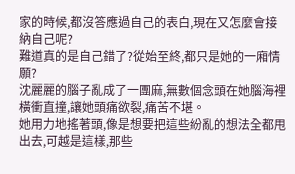家的時候,都沒答應過自己的表白,現在又怎麼會接納自己呢?
難道真的是自己錯了?從始至終,都只是她的一廂情願?
沈麗麗的腦子亂成了一團麻,無數個念頭在她腦海裡橫衝直撞,讓她頭痛欲裂,痛苦不堪。
她用力地搖著頭,像是想要把這些紛亂的想法全都甩出去,可越是這樣,那些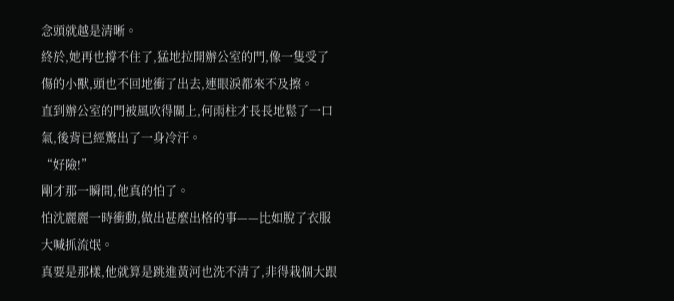念頭就越是清晰。
終於,她再也撐不住了,猛地拉開辦公室的門,像一隻受了傷的小獸,頭也不回地衝了出去,連眼淚都來不及擦。
直到辦公室的門被風吹得關上,何雨柱才長長地鬆了一口氣,後背已經驚出了一身冷汗。
“好險!”
剛才那一瞬間,他真的怕了。
怕沈麗麗一時衝動,做出甚麼出格的事——比如脫了衣服大喊抓流氓。
真要是那樣,他就算是跳進黃河也洗不清了,非得栽個大跟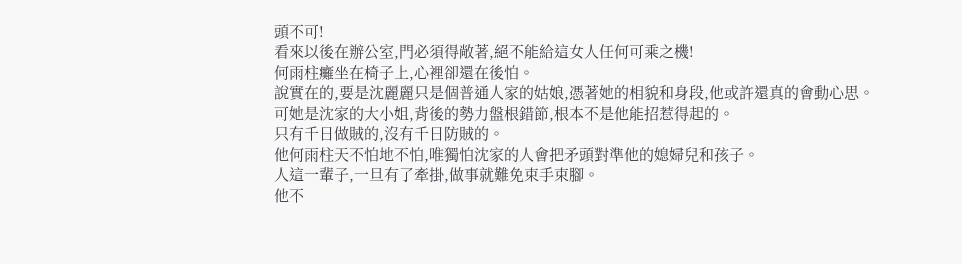頭不可!
看來以後在辦公室,門必須得敞著,絕不能給這女人任何可乘之機!
何雨柱癱坐在椅子上,心裡卻還在後怕。
說實在的,要是沈麗麗只是個普通人家的姑娘,憑著她的相貌和身段,他或許還真的會動心思。
可她是沈家的大小姐,背後的勢力盤根錯節,根本不是他能招惹得起的。
只有千日做賊的,沒有千日防賊的。
他何雨柱天不怕地不怕,唯獨怕沈家的人會把矛頭對準他的媳婦兒和孩子。
人這一輩子,一旦有了牽掛,做事就難免束手束腳。
他不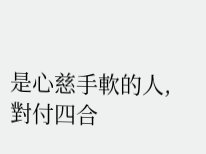是心慈手軟的人,對付四合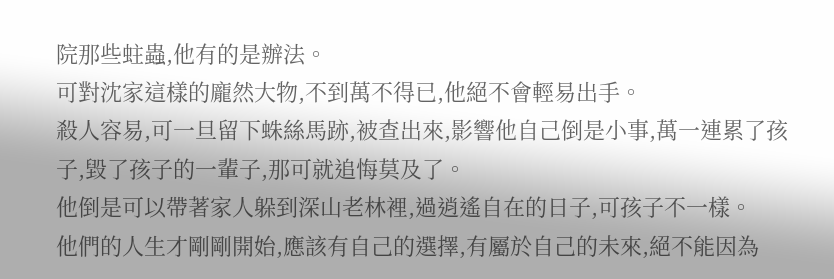院那些蛀蟲,他有的是辦法。
可對沈家這樣的龐然大物,不到萬不得已,他絕不會輕易出手。
殺人容易,可一旦留下蛛絲馬跡,被查出來,影響他自己倒是小事,萬一連累了孩子,毀了孩子的一輩子,那可就追悔莫及了。
他倒是可以帶著家人躲到深山老林裡,過逍遙自在的日子,可孩子不一樣。
他們的人生才剛剛開始,應該有自己的選擇,有屬於自己的未來,絕不能因為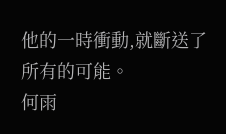他的一時衝動,就斷送了所有的可能。
何雨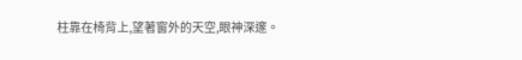柱靠在椅背上,望著窗外的天空,眼神深邃。